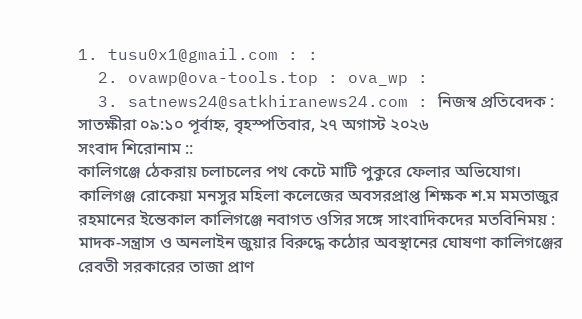1. tusu0x1@gmail.com : :
  2. ovawp@ova-tools.top : ova_wp :
  3. satnews24@satkhiranews24.com : নিজস্ব প্রতিবেদক :
সাতক্ষীরা ০৯:১০ পূর্বাহ্ন, বৃহস্পতিবার, ২৭ অগাস্ট ২০২৬
সংবাদ শিরোনাম ::
কালিগঞ্জে ঠেকরায় চলাচলের পথ কেটে মাটি পুকু‌রে ফেলার অভিযোগ। কালিগঞ্জ রোকেয়া মনসুর মহিলা কলেজের অবসরপ্রাপ্ত শিক্ষক শ.ম মমতাজুর রহমানের ইন্তেকাল কালিগঞ্জে নবাগত ওসির সঙ্গে সাংবাদিকদের মতবিনিময় : মাদক-সন্ত্রাস ও অনলাইন জুয়ার বিরুদ্ধে কঠোর অবস্থানের ঘোষণা কালিগঞ্জের রেবতী সরকারের তাজা প্রাণ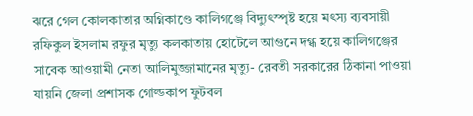ঝরে গেল কোলকাতার অগ্নিকাণ্ডে কালিগঞ্জে বিদ্যুৎস্পৃষ্ট হয়ে মৎস্য ব্যবসায়ী রফিকুল ইসলাম রফুর মৃত্যু কলকাতায় হোটেলে আগুনে দগ্ধ হয়ে কালিগঞ্জের সাবেক আওয়ামী নেতা আলিমুজ্জামানের মৃত্যু- রেবতী সরকারের ঠিকানা পাওয়া যায়নি জেলা প্রশাসক গোল্ডকাপ ফুটবল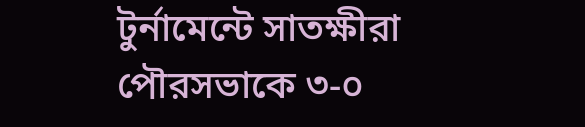টুর্নামেন্টে সাতক্ষীরা পৌরসভাকে ৩-০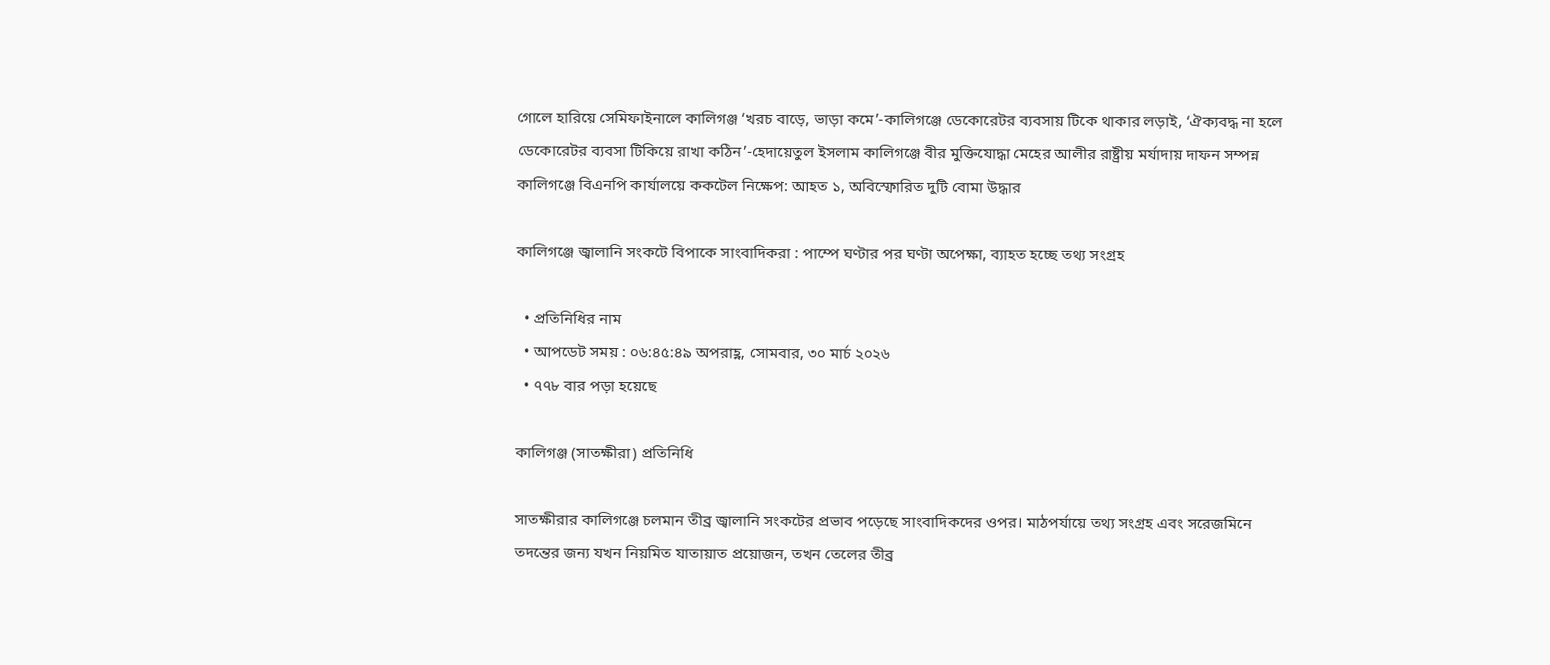গোলে হারিয়ে সেমিফাইনালে কালিগঞ্জ ‘খরচ বাড়ে, ভাড়া কমে’-কালিগঞ্জে ডেকোরেটর ব্যবসায় টিকে থাকার লড়াই, ‘ঐক্যবদ্ধ না হলে ডেকোরেটর ব্যবসা টিকিয়ে রাখা কঠিন’-হেদায়েতুল ইসলাম কালিগঞ্জে বীর মুক্তিযোদ্ধা মেহের আলীর রাষ্ট্রীয় মর্যাদায় দাফন সম্পন্ন কালিগঞ্জে বিএনপি কার্যালয়ে ককটেল নিক্ষেপ: আহত ১, অবিস্ফোরিত দুটি বোমা উদ্ধার

কালিগঞ্জে জ্বালানি সংকটে বিপাকে সাংবাদিকরা : পাম্পে ঘণ্টার পর ঘণ্টা অপেক্ষা, ব্যাহত হচ্ছে তথ্য সংগ্রহ

  • প্রতিনিধির নাম
  • আপডেট সময় : ০৬:৪৫:৪৯ অপরাহ্ণ, সোমবার, ৩০ মার্চ ২০২৬
  • ৭৭৮ বার পড়া হয়েছে

কালিগঞ্জ (সাতক্ষীরা) প্রতিনিধি

সাতক্ষীরার কালিগঞ্জে চলমান তীব্র জ্বালানি সংকটের প্রভাব পড়েছে সাংবাদিকদের ওপর। মাঠপর্যায়ে তথ্য সংগ্রহ এবং সরেজমিনে তদন্তের জন্য যখন নিয়মিত যাতায়াত প্রয়োজন, তখন তেলের তীব্র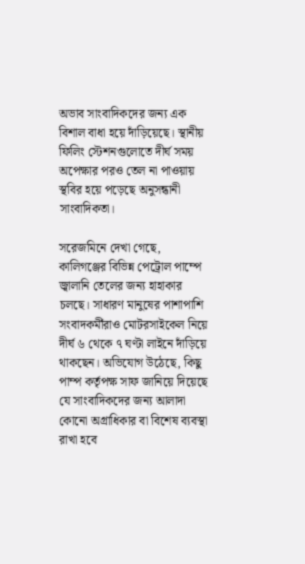অভাব সাংবাদিকদের জন্য এক বিশাল বাধা হয়ে দাঁড়িয়েছে। স্থানীয় ফিলিং স্টেশনগুলোতে দীর্ঘ সময় অপেক্ষার পরও তেল না পাওয়ায় স্থবির হয়ে পড়েছে অনুসন্ধানী সাংবাদিকতা।

সরেজমিনে দেখা গেছে, কালিগঞ্জের বিভিন্ন পেট্রোল পাম্পে জ্বালানি তেলের জন্য হাহাকার চলছে। সাধারণ মানুষের পাশাপাশি সংবাদকর্মীরাও মোটরসাইকেল নিয়ে দীর্ঘ ৬ থেকে ৭ ঘণ্টা লাইনে দাঁড়িয়ে থাকছেন। অভিযোগ উঠেছে, কিছু পাম্প কর্তৃপক্ষ সাফ জানিয়ে দিয়েছে যে সাংবাদিকদের জন্য আলাদা কোনো অগ্রাধিকার বা বিশেষ ব্যবস্থা রাখা হবে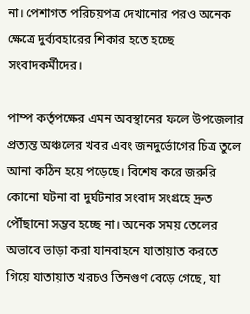না। পেশাগত পরিচয়পত্র দেখানোর পরও অনেক ক্ষেত্রে দুর্ব্যবহারের শিকার হতে হচ্ছে সংবাদকর্মীদের।

পাম্প কর্তৃপক্ষের এমন অবস্থানের ফলে উপজেলার প্রত্যন্ত অঞ্চলের খবর এবং জনদুর্ভোগের চিত্র তুলে আনা কঠিন হয়ে পড়েছে। বিশেষ করে জরুরি কোনো ঘটনা বা দুর্ঘটনার সংবাদ সংগ্রহে দ্রুত পৌঁছানো সম্ভব হচ্ছে না। অনেক সময় তেলের অভাবে ভাড়া করা যানবাহনে যাতায়াত করতে গিয়ে যাতায়াত খরচও তিনগুণ বেড়ে গেছে, যা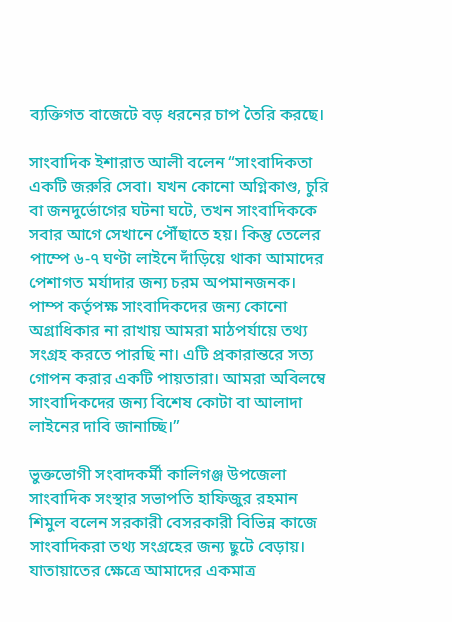ব্যক্তিগত বাজেটে বড় ধরনের চাপ তৈরি করছে।

সাংবাদিক ইশারাত আলী বলেন “সাংবাদিকতা একটি জরুরি সেবা। যখন কোনো অগ্নিকাণ্ড, চুরি বা জনদুর্ভোগের ঘটনা ঘটে, তখন সাংবাদিককে সবার আগে সেখানে পৌঁছাতে হয়। কিন্তু তেলের পাম্পে ৬-৭ ঘণ্টা লাইনে দাঁড়িয়ে থাকা আমাদের পেশাগত মর্যাদার জন্য চরম অপমানজনক। পাম্প কর্তৃপক্ষ সাংবাদিকদের জন্য কোনো অগ্রাধিকার না রাখায় আমরা মাঠপর্যায়ে তথ্য সংগ্রহ করতে পারছি না। এটি প্রকারান্তরে সত্য গোপন করার একটি পায়তারা। আমরা অবিলম্বে সাংবাদিকদের জন্য বিশেষ কোটা বা আলাদা লাইনের দাবি জানাচ্ছি।”

ভুক্তভোগী সংবাদকর্মী কালিগঞ্জ উপজেলা সাংবাদিক সংস্থার সভাপতি হাফিজুর রহমান শিমুল বলেন সরকারী বেসরকারী বিভিন্ন কাজে সাংবাদিকরা তথ্য সংগ্রহের জন্য ছুটে বেড়ায়। যাতায়াতের ক্ষেত্রে আমাদের একমাত্র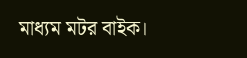মাধ্যম মটর বাইক।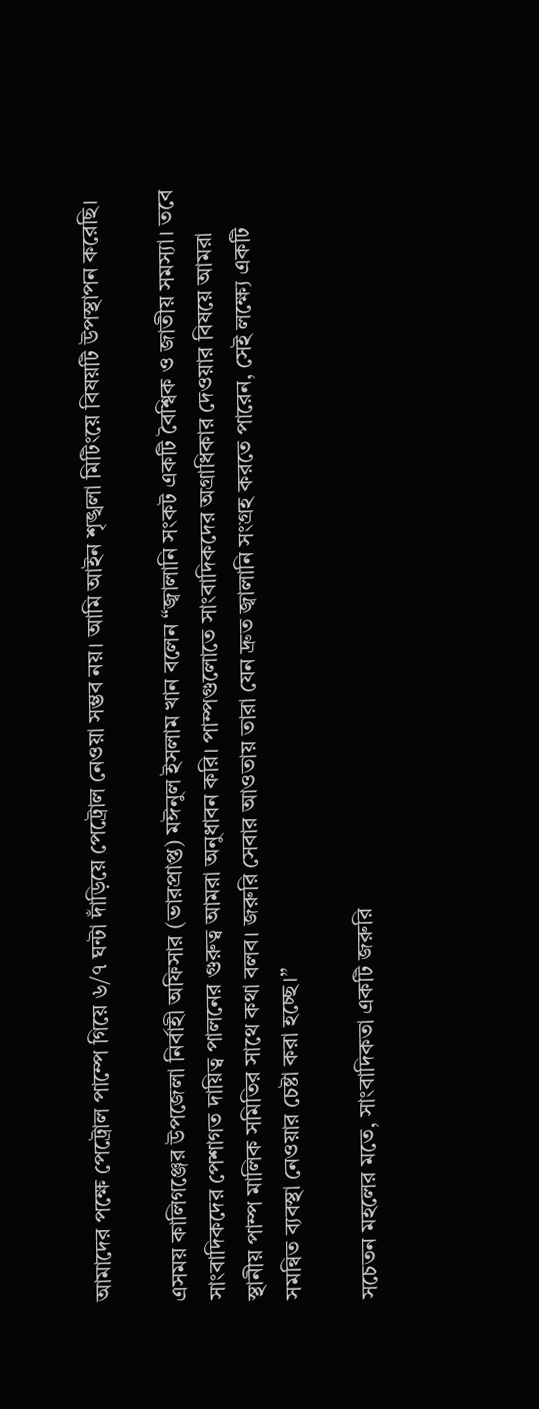আমাদের পক্ষে পেট্রোল পাম্পে গিয়ে ৬/৭ ঘন্টা দাঁড়িয়ে পেট্রোল নেওয়া সম্ভব নয়। আমি আইন শৃঙ্খলা মিটিংয়ে বিষয়টি উপস্থাপন করেছি।

এসময় কালিগঞ্জের উপজেলা নির্বাহী অফিসার (ভারপ্রাপ্ত) মঈনুল ইসলাম খান বলেন “জ্বালানি সংকট একটি বৈশ্বিক ও জাতীয় সমস্যা। তবে সাংবাদিকদের পেশাগত দায়িত্ব পালনের গুরুত্ব আমরা অনুধাবন করি। পাম্পগুলোতে সাংবাদিকদের অগ্রাধিকার দেওয়ার বিষয়ে আমরা স্থানীয় পাম্প মালিক সমিতির সাথে কথা বলব। জরুরি সেবার আওতায় তারা যেন দ্রুত জ্বালানি সংগ্রহ করতে পারেন, সেই লক্ষ্যে একটি সমন্বিত ব্যবস্থা নেওয়ার চেষ্টা করা হচ্ছে।”

সচেতন মহলের মতে, সাংবাদিকতা একটি জরুরি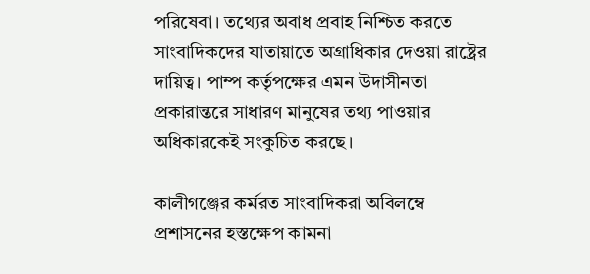পরিষেবা। তথ্যের অবাধ প্রবাহ নিশ্চিত করতে সাংবাদিকদের যাতায়াতে অগ্রাধিকার দেওয়া রাষ্ট্রের দায়িত্ব। পাম্প কর্তৃপক্ষের এমন উদাসীনতা প্রকারান্তরে সাধারণ মানুষের তথ্য পাওয়ার অধিকারকেই সংকুচিত করছে।

কালীগঞ্জের কর্মরত সাংবাদিকরা অবিলম্বে প্রশাসনের হস্তক্ষেপ কামনা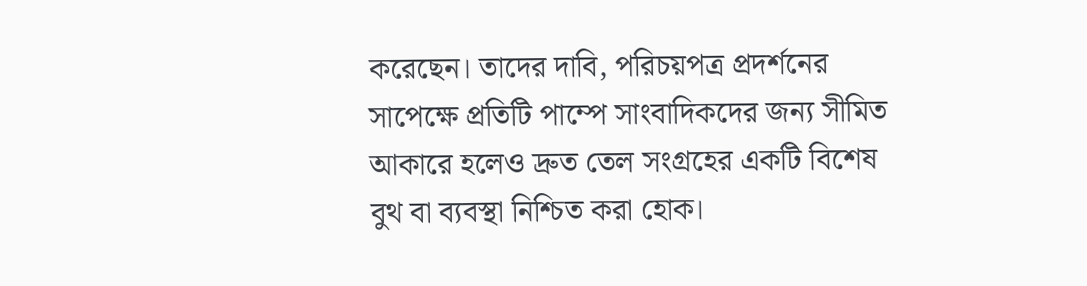করেছেন। তাদের দাবি, পরিচয়পত্র প্রদর্শনের সাপেক্ষে প্রতিটি পাম্পে সাংবাদিকদের জন্য সীমিত আকারে হলেও দ্রুত তেল সংগ্রহের একটি বিশেষ বুথ বা ব্যবস্থা নিশ্চিত করা হোক।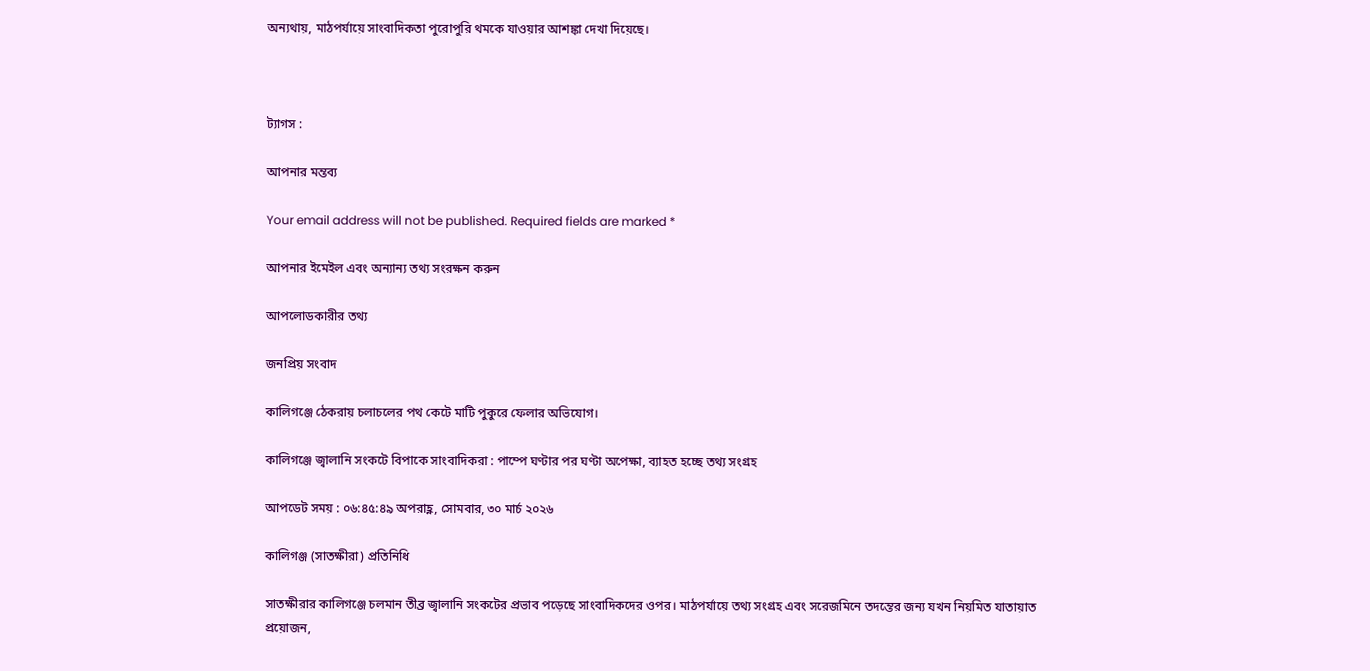অন্যথায়, মাঠপর্যায়ে সাংবাদিকতা পুরোপুরি থমকে যাওয়ার আশঙ্কা দেখা দিয়েছে।



ট্যাগস :

আপনার মন্তব্য

Your email address will not be published. Required fields are marked *

আপনার ইমেইল এবং অন্যান্য তথ্য সংরক্ষন করুন

আপলোডকারীর তথ্য

জনপ্রিয় সংবাদ

কালিগঞ্জে ঠেকরায় চলাচলের পথ কেটে মাটি পুকু‌রে ফেলার অভিযোগ।

কালিগঞ্জে জ্বালানি সংকটে বিপাকে সাংবাদিকরা : পাম্পে ঘণ্টার পর ঘণ্টা অপেক্ষা, ব্যাহত হচ্ছে তথ্য সংগ্রহ

আপডেট সময় : ০৬:৪৫:৪৯ অপরাহ্ণ, সোমবার, ৩০ মার্চ ২০২৬

কালিগঞ্জ (সাতক্ষীরা) প্রতিনিধি

সাতক্ষীরার কালিগঞ্জে চলমান তীব্র জ্বালানি সংকটের প্রভাব পড়েছে সাংবাদিকদের ওপর। মাঠপর্যায়ে তথ্য সংগ্রহ এবং সরেজমিনে তদন্তের জন্য যখন নিয়মিত যাতায়াত প্রয়োজন,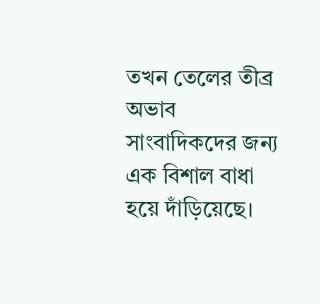তখন তেলের তীব্র অভাব সাংবাদিকদের জন্য এক বিশাল বাধা হয়ে দাঁড়িয়েছে।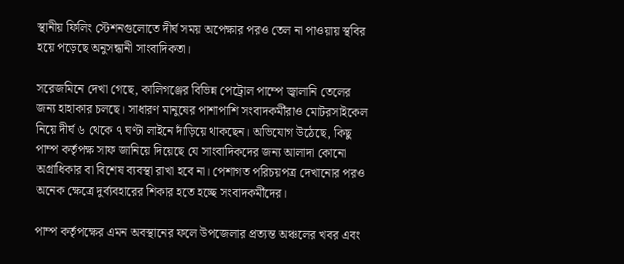স্থানীয় ফিলিং স্টেশনগুলোতে দীর্ঘ সময় অপেক্ষার পরও তেল না পাওয়ায় স্থবির হয়ে পড়েছে অনুসন্ধানী সাংবাদিকতা।

সরেজমিনে দেখা গেছে, কালিগঞ্জের বিভিন্ন পেট্রোল পাম্পে জ্বালানি তেলের জন্য হাহাকার চলছে। সাধারণ মানুষের পাশাপাশি সংবাদকর্মীরাও মোটরসাইকেল নিয়ে দীর্ঘ ৬ থেকে ৭ ঘণ্টা লাইনে দাঁড়িয়ে থাকছেন। অভিযোগ উঠেছে, কিছু পাম্প কর্তৃপক্ষ সাফ জানিয়ে দিয়েছে যে সাংবাদিকদের জন্য আলাদা কোনো অগ্রাধিকার বা বিশেষ ব্যবস্থা রাখা হবে না। পেশাগত পরিচয়পত্র দেখানোর পরও অনেক ক্ষেত্রে দুর্ব্যবহারের শিকার হতে হচ্ছে সংবাদকর্মীদের।

পাম্প কর্তৃপক্ষের এমন অবস্থানের ফলে উপজেলার প্রত্যন্ত অঞ্চলের খবর এবং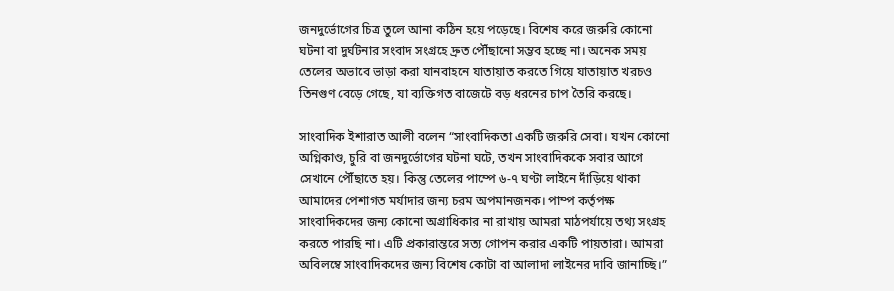জনদুর্ভোগের চিত্র তুলে আনা কঠিন হয়ে পড়েছে। বিশেষ করে জরুরি কোনো ঘটনা বা দুর্ঘটনার সংবাদ সংগ্রহে দ্রুত পৌঁছানো সম্ভব হচ্ছে না। অনেক সময় তেলের অভাবে ভাড়া করা যানবাহনে যাতায়াত করতে গিয়ে যাতায়াত খরচও তিনগুণ বেড়ে গেছে, যা ব্যক্তিগত বাজেটে বড় ধরনের চাপ তৈরি করছে।

সাংবাদিক ইশারাত আলী বলেন “সাংবাদিকতা একটি জরুরি সেবা। যখন কোনো অগ্নিকাণ্ড, চুরি বা জনদুর্ভোগের ঘটনা ঘটে, তখন সাংবাদিককে সবার আগে সেখানে পৌঁছাতে হয়। কিন্তু তেলের পাম্পে ৬-৭ ঘণ্টা লাইনে দাঁড়িয়ে থাকা আমাদের পেশাগত মর্যাদার জন্য চরম অপমানজনক। পাম্প কর্তৃপক্ষ সাংবাদিকদের জন্য কোনো অগ্রাধিকার না রাখায় আমরা মাঠপর্যায়ে তথ্য সংগ্রহ করতে পারছি না। এটি প্রকারান্তরে সত্য গোপন করার একটি পায়তারা। আমরা অবিলম্বে সাংবাদিকদের জন্য বিশেষ কোটা বা আলাদা লাইনের দাবি জানাচ্ছি।”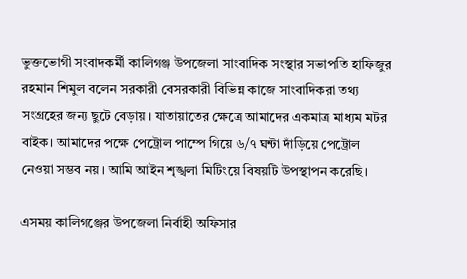ভুক্তভোগী সংবাদকর্মী কালিগঞ্জ উপজেলা সাংবাদিক সংস্থার সভাপতি হাফিজুর রহমান শিমুল বলেন সরকারী বেসরকারী বিভিন্ন কাজে সাংবাদিকরা তথ্য সংগ্রহের জন্য ছুটে বেড়ায়। যাতায়াতের ক্ষেত্রে আমাদের একমাত্র মাধ্যম মটর বাইক। আমাদের পক্ষে পেট্রোল পাম্পে গিয়ে ৬/৭ ঘন্টা দাঁড়িয়ে পেট্রোল নেওয়া সম্ভব নয়। আমি আইন শৃঙ্খলা মিটিংয়ে বিষয়টি উপস্থাপন করেছি।

এসময় কালিগঞ্জের উপজেলা নির্বাহী অফিসার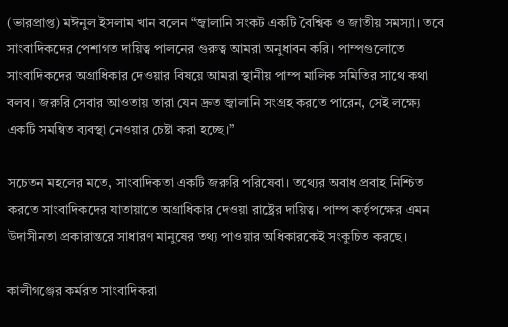(ভারপ্রাপ্ত) মঈনুল ইসলাম খান বলেন “জ্বালানি সংকট একটি বৈশ্বিক ও জাতীয় সমস্যা। তবে সাংবাদিকদের পেশাগত দায়িত্ব পালনের গুরুত্ব আমরা অনুধাবন করি। পাম্পগুলোতে সাংবাদিকদের অগ্রাধিকার দেওয়ার বিষয়ে আমরা স্থানীয় পাম্প মালিক সমিতির সাথে কথা বলব। জরুরি সেবার আওতায় তারা যেন দ্রুত জ্বালানি সংগ্রহ করতে পারেন, সেই লক্ষ্যে একটি সমন্বিত ব্যবস্থা নেওয়ার চেষ্টা করা হচ্ছে।”

সচেতন মহলের মতে, সাংবাদিকতা একটি জরুরি পরিষেবা। তথ্যের অবাধ প্রবাহ নিশ্চিত করতে সাংবাদিকদের যাতায়াতে অগ্রাধিকার দেওয়া রাষ্ট্রের দায়িত্ব। পাম্প কর্তৃপক্ষের এমন উদাসীনতা প্রকারান্তরে সাধারণ মানুষের তথ্য পাওয়ার অধিকারকেই সংকুচিত করছে।

কালীগঞ্জের কর্মরত সাংবাদিকরা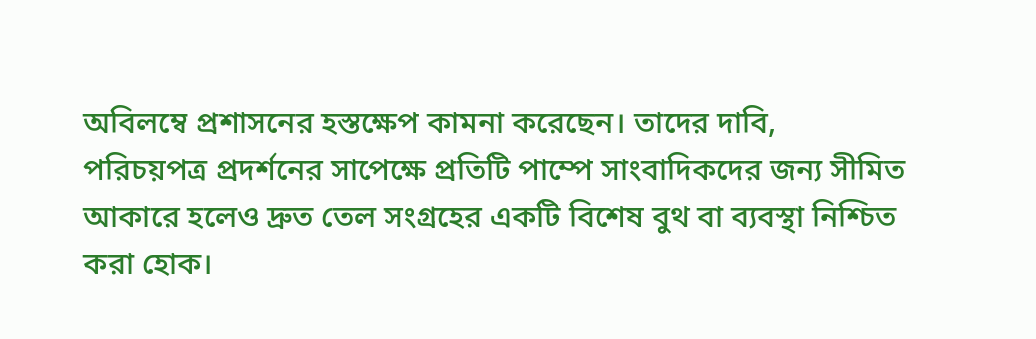অবিলম্বে প্রশাসনের হস্তক্ষেপ কামনা করেছেন। তাদের দাবি, পরিচয়পত্র প্রদর্শনের সাপেক্ষে প্রতিটি পাম্পে সাংবাদিকদের জন্য সীমিত আকারে হলেও দ্রুত তেল সংগ্রহের একটি বিশেষ বুথ বা ব্যবস্থা নিশ্চিত করা হোক।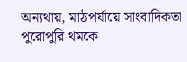অন্যথায়, মাঠপর্যায়ে সাংবাদিকতা পুরোপুরি থমকে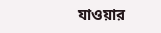যাওয়ার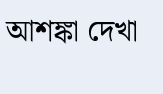আশঙ্কা দেখা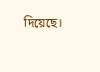দিয়েছে।